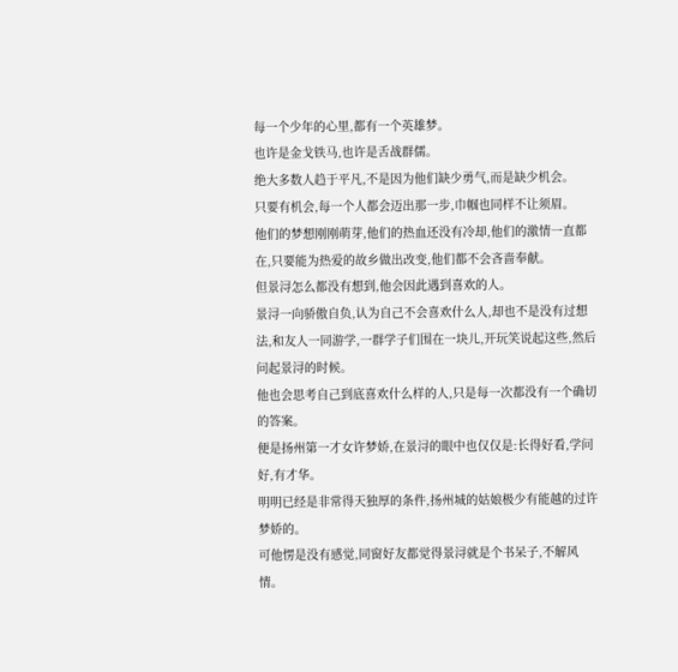每一个少年的心里,都有一个英雄梦。
也许是金戈铁马,也许是舌战群儒。
绝大多数人趋于平凡,不是因为他们缺少勇气,而是缺少机会。
只要有机会,每一个人都会迈出那一步,巾帼也同样不让须眉。
他们的梦想刚刚萌芽,他们的热血还没有冷却,他们的激情一直都在,只要能为热爱的故乡做出改变,他们都不会吝啬奉献。
但景浔怎么都没有想到,他会因此遇到喜欢的人。
景浔一向骄傲自负,认为自己不会喜欢什么人,却也不是没有过想法,和友人一同游学,一群学子们围在一块儿,开玩笑说起这些,然后问起景浔的时候。
他也会思考自己到底喜欢什么样的人,只是每一次都没有一个确切的答案。
便是扬州第一才女许梦娇,在景浔的眼中也仅仅是:长得好看,学问好,有才华。
明明已经是非常得天独厚的条件,扬州城的姑娘极少有能越的过许梦娇的。
可他愣是没有感觉,同窗好友都觉得景浔就是个书呆子,不解风情。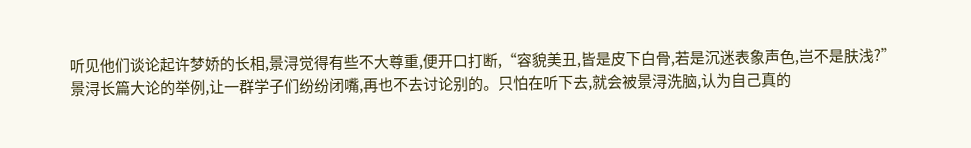听见他们谈论起许梦娇的长相,景浔觉得有些不大尊重,便开口打断,“容貌美丑,皆是皮下白骨,若是沉迷表象声色,岂不是肤浅?”
景浔长篇大论的举例,让一群学子们纷纷闭嘴,再也不去讨论别的。只怕在听下去,就会被景浔洗脑,认为自己真的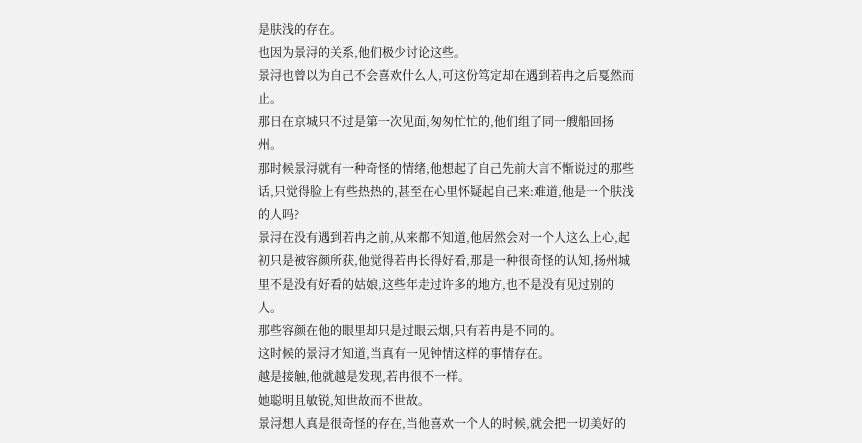是肤浅的存在。
也因为景浔的关系,他们极少讨论这些。
景浔也曾以为自己不会喜欢什么人,可这份笃定却在遇到若冉之后戛然而止。
那日在京城只不过是第一次见面,匆匆忙忙的,他们组了同一艘船回扬州。
那时候景浔就有一种奇怪的情绪,他想起了自己先前大言不惭说过的那些话,只觉得脸上有些热热的,甚至在心里怀疑起自己来:难道,他是一个肤浅的人吗?
景浔在没有遇到若冉之前,从来都不知道,他居然会对一个人这么上心,起初只是被容颜所获,他觉得若冉长得好看,那是一种很奇怪的认知,扬州城里不是没有好看的姑娘,这些年走过许多的地方,也不是没有见过别的人。
那些容颜在他的眼里却只是过眼云烟,只有若冉是不同的。
这时候的景浔才知道,当真有一见钟情这样的事情存在。
越是接触,他就越是发现,若冉很不一样。
她聪明且敏锐,知世故而不世故。
景浔想人真是很奇怪的存在,当他喜欢一个人的时候,就会把一切美好的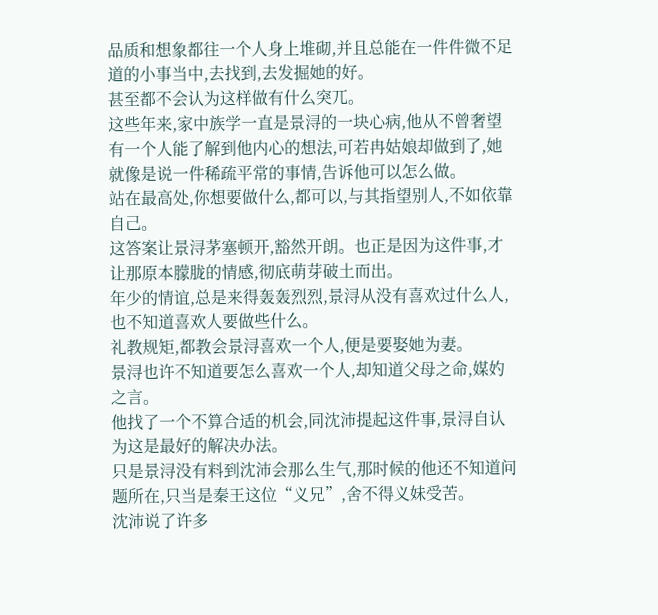品质和想象都往一个人身上堆砌,并且总能在一件件微不足道的小事当中,去找到,去发掘她的好。
甚至都不会认为这样做有什么突兀。
这些年来,家中族学一直是景浔的一块心病,他从不曾奢望有一个人能了解到他内心的想法,可若冉姑娘却做到了,她就像是说一件稀疏平常的事情,告诉他可以怎么做。
站在最高处,你想要做什么,都可以,与其指望别人,不如依靠自己。
这答案让景浔茅塞顿开,豁然开朗。也正是因为这件事,才让那原本朦胧的情感,彻底萌芽破土而出。
年少的情谊,总是来得轰轰烈烈,景浔从没有喜欢过什么人,也不知道喜欢人要做些什么。
礼教规矩,都教会景浔喜欢一个人,便是要娶她为妻。
景浔也许不知道要怎么喜欢一个人,却知道父母之命,媒妁之言。
他找了一个不算合适的机会,同沈沛提起这件事,景浔自认为这是最好的解决办法。
只是景浔没有料到沈沛会那么生气,那时候的他还不知道问题所在,只当是秦王这位“义兄”,舍不得义妹受苦。
沈沛说了许多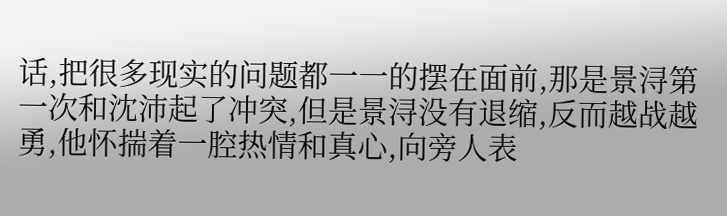话,把很多现实的问题都一一的摆在面前,那是景浔第一次和沈沛起了冲突,但是景浔没有退缩,反而越战越勇,他怀揣着一腔热情和真心,向旁人表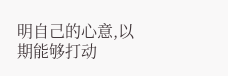明自己的心意,以期能够打动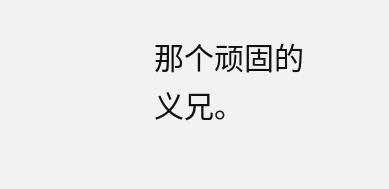那个顽固的义兄。